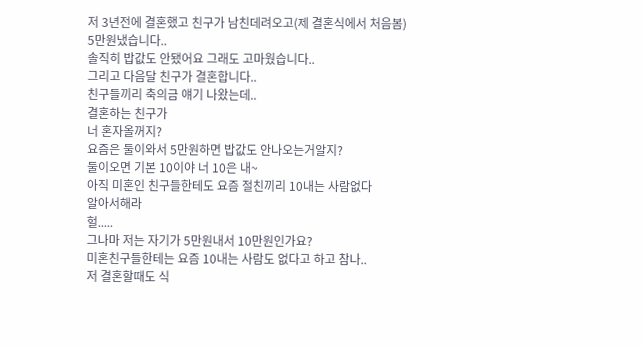저 3년전에 결혼했고 친구가 남친데려오고(제 결혼식에서 처음봄)
5만원냈습니다..
솔직히 밥값도 안됐어요 그래도 고마웠습니다..
그리고 다음달 친구가 결혼합니다..
친구들끼리 축의금 얘기 나왔는데..
결혼하는 친구가
너 혼자올꺼지?
요즘은 둘이와서 5만원하면 밥값도 안나오는거알지?
둘이오면 기본 10이야 너 10은 내~
아직 미혼인 친구들한테도 요즘 절친끼리 10내는 사람없다
알아서해라
헐.....
그나마 저는 자기가 5만원내서 10만원인가요?
미혼친구들한테는 요즘 10내는 사람도 없다고 하고 참나..
저 결혼할때도 식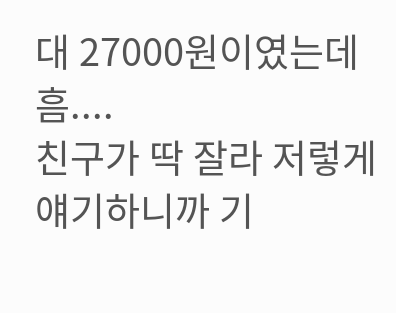대 27000원이였는데 흠....
친구가 딱 잘라 저렇게 얘기하니까 기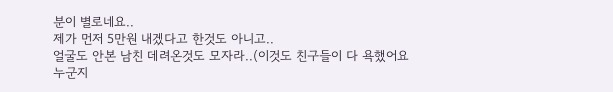분이 별로네요..
제가 먼저 5만원 내겠다고 한것도 아니고..
얼굴도 안본 남친 데려온것도 모자라..(이것도 친구들이 다 욕했어요 누군지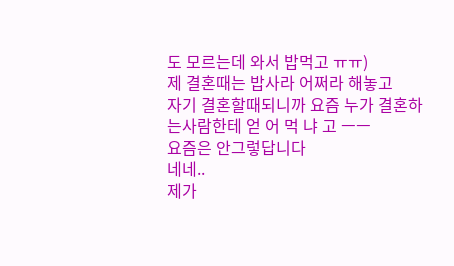도 모르는데 와서 밥먹고 ㅠㅠ)
제 결혼때는 밥사라 어쩌라 해놓고
자기 결혼할때되니까 요즘 누가 결혼하는사람한테 얻 어 먹 냐 고 ㅡㅡ
요즘은 안그렇답니다
네네..
제가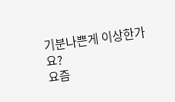기분나쁜게 이상한가요?
요즘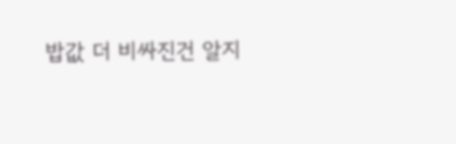밥값 더 비싸진건 알지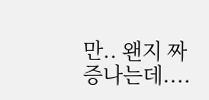만.. 왠지 짜증나는데....